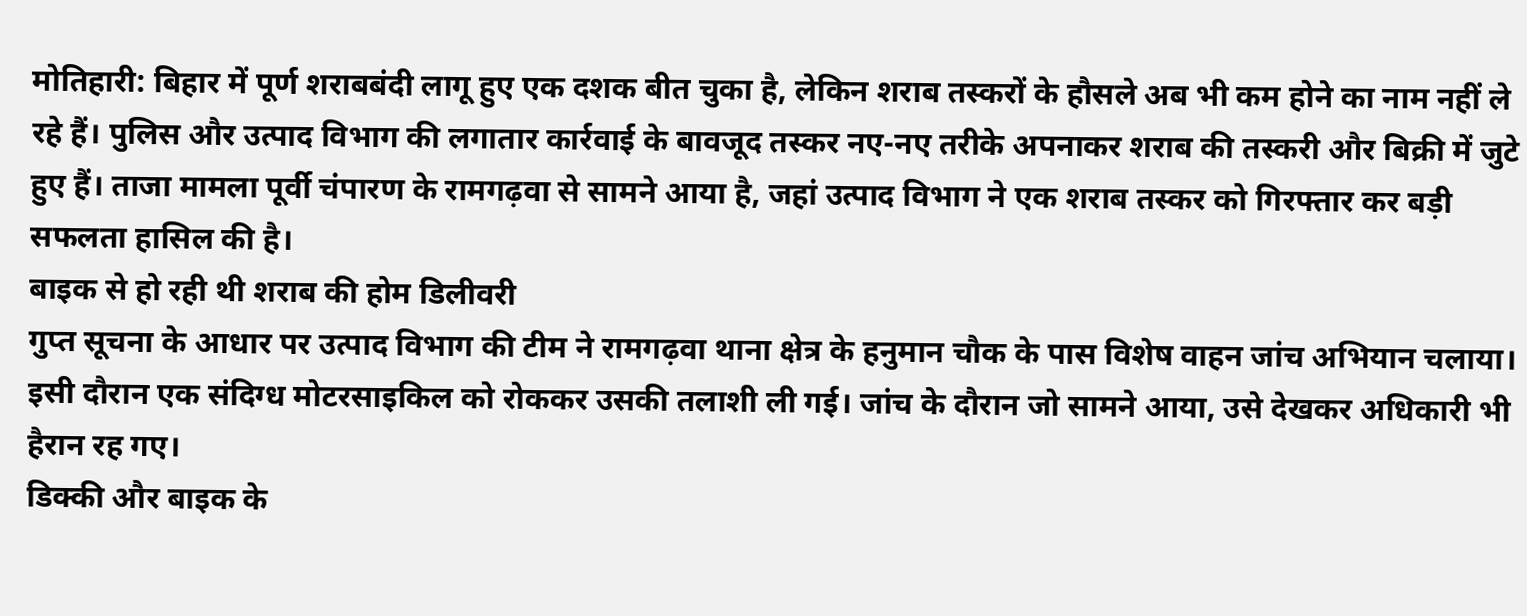मोतिहारी: बिहार में पूर्ण शराबबंदी लागू हुए एक दशक बीत चुका है, लेकिन शराब तस्करों के हौसले अब भी कम होने का नाम नहीं ले रहे हैं। पुलिस और उत्पाद विभाग की लगातार कार्रवाई के बावजूद तस्कर नए-नए तरीके अपनाकर शराब की तस्करी और बिक्री में जुटे हुए हैं। ताजा मामला पूर्वी चंपारण के रामगढ़वा से सामने आया है, जहां उत्पाद विभाग ने एक शराब तस्कर को गिरफ्तार कर बड़ी सफलता हासिल की है।
बाइक से हो रही थी शराब की होम डिलीवरी
गुप्त सूचना के आधार पर उत्पाद विभाग की टीम ने रामगढ़वा थाना क्षेत्र के हनुमान चौक के पास विशेष वाहन जांच अभियान चलाया। इसी दौरान एक संदिग्ध मोटरसाइकिल को रोककर उसकी तलाशी ली गई। जांच के दौरान जो सामने आया, उसे देखकर अधिकारी भी हैरान रह गए।
डिक्की और बाइक के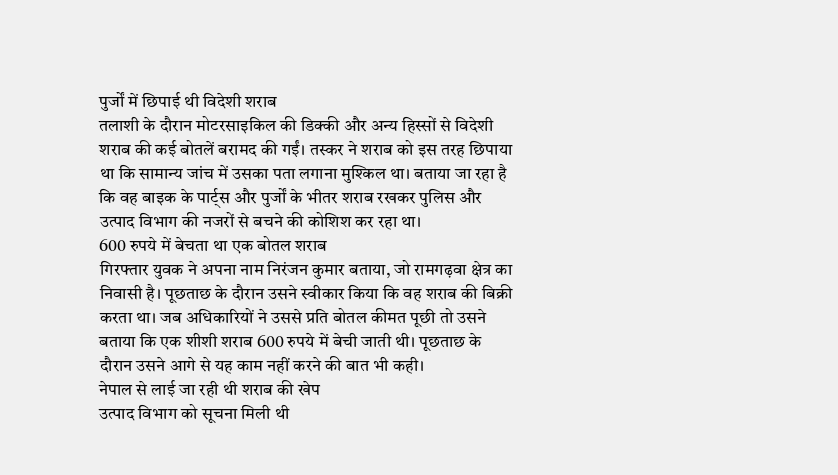पुर्जों में छिपाई थी विदेशी शराब
तलाशी के दौरान मोटरसाइकिल की डिक्की और अन्य हिस्सों से विदेशी शराब की कई बोतलें बरामद की गईं। तस्कर ने शराब को इस तरह छिपाया था कि सामान्य जांच में उसका पता लगाना मुश्किल था। बताया जा रहा है कि वह बाइक के पार्ट्स और पुर्जों के भीतर शराब रखकर पुलिस और उत्पाद विभाग की नजरों से बचने की कोशिश कर रहा था।
600 रुपये में बेचता था एक बोतल शराब
गिरफ्तार युवक ने अपना नाम निरंजन कुमार बताया, जो रामगढ़वा क्षेत्र का निवासी है। पूछताछ के दौरान उसने स्वीकार किया कि वह शराब की बिक्री करता था। जब अधिकारियों ने उससे प्रति बोतल कीमत पूछी तो उसने बताया कि एक शीशी शराब 600 रुपये में बेची जाती थी। पूछताछ के दौरान उसने आगे से यह काम नहीं करने की बात भी कही।
नेपाल से लाई जा रही थी शराब की खेप
उत्पाद विभाग को सूचना मिली थी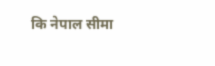कि नेपाल सीमा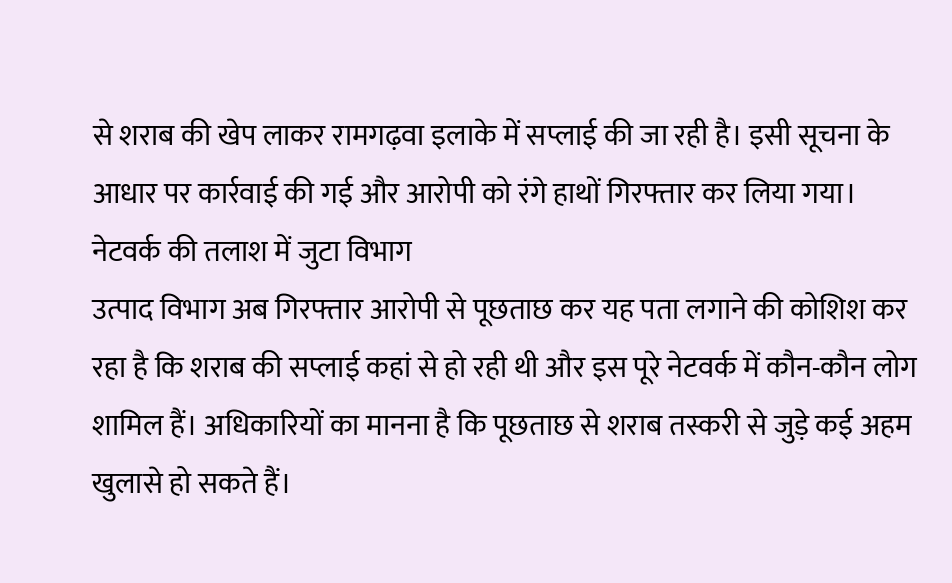से शराब की खेप लाकर रामगढ़वा इलाके में सप्लाई की जा रही है। इसी सूचना के आधार पर कार्रवाई की गई और आरोपी को रंगे हाथों गिरफ्तार कर लिया गया।
नेटवर्क की तलाश में जुटा विभाग
उत्पाद विभाग अब गिरफ्तार आरोपी से पूछताछ कर यह पता लगाने की कोशिश कर रहा है कि शराब की सप्लाई कहां से हो रही थी और इस पूरे नेटवर्क में कौन-कौन लोग शामिल हैं। अधिकारियों का मानना है कि पूछताछ से शराब तस्करी से जुड़े कई अहम खुलासे हो सकते हैं।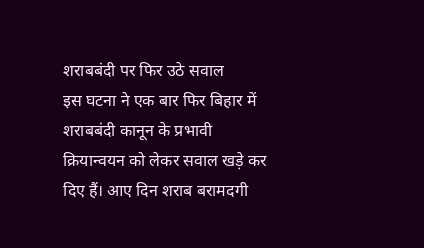शराबबंदी पर फिर उठे सवाल
इस घटना ने एक बार फिर बिहार में शराबबंदी कानून के प्रभावी क्रियान्वयन को लेकर सवाल खड़े कर दिए हैं। आए दिन शराब बरामदगी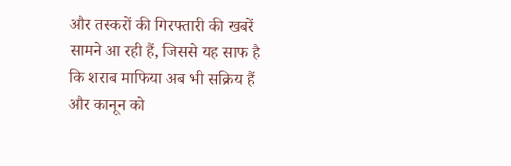और तस्करों की गिरफ्तारी की खबरें सामने आ रही हैं, जिससे यह साफ है कि शराब माफिया अब भी सक्रिय हैं और कानून को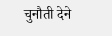चुनौती देने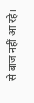से बाज नहीं आ रहे।